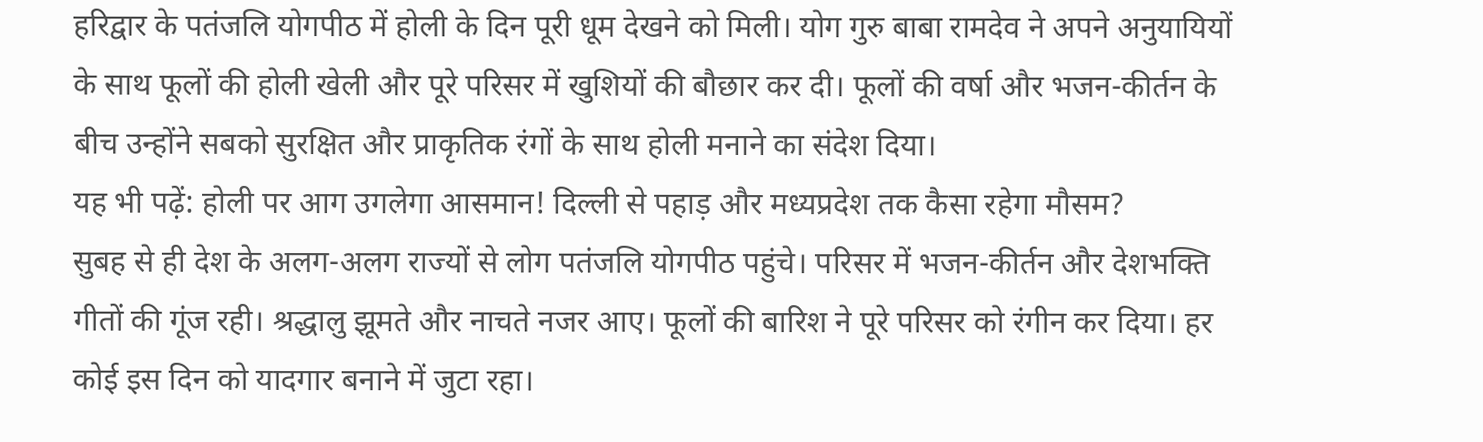हरिद्वार के पतंजलि योगपीठ में होली के दिन पूरी धूम देखने को मिली। योग गुरु बाबा रामदेव ने अपने अनुयायियों के साथ फूलों की होली खेली और पूरे परिसर में खुशियों की बौछार कर दी। फूलों की वर्षा और भजन-कीर्तन के बीच उन्होंने सबको सुरक्षित और प्राकृतिक रंगों के साथ होली मनाने का संदेश दिया।
यह भी पढ़ें: होली पर आग उगलेगा आसमान! दिल्ली से पहाड़ और मध्यप्रदेश तक कैसा रहेगा मौसम?
सुबह से ही देश के अलग-अलग राज्यों से लोग पतंजलि योगपीठ पहुंचे। परिसर में भजन-कीर्तन और देशभक्ति गीतों की गूंज रही। श्रद्धालु झूमते और नाचते नजर आए। फूलों की बारिश ने पूरे परिसर को रंगीन कर दिया। हर कोई इस दिन को यादगार बनाने में जुटा रहा।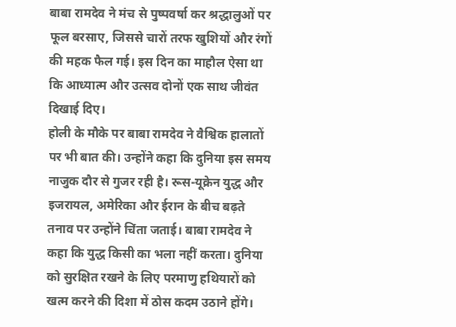बाबा रामदेव ने मंच से पुष्पवर्षा कर श्रद्धालुओं पर फूल बरसाए, जिससे चारों तरफ खुशियों और रंगों की महक फैल गई। इस दिन का माहौल ऐसा था कि आध्यात्म और उत्सव दोनों एक साथ जीवंत दिखाई दिए।
होली के मौके पर बाबा रामदेव ने वैश्विक हालातों पर भी बात की। उन्होंने कहा कि दुनिया इस समय नाजुक दौर से गुजर रही है। रूस-यूक्रेन युद्ध और इजरायल, अमेरिका और ईरान के बीच बढ़ते तनाव पर उन्होंने चिंता जताई। बाबा रामदेव ने कहा कि युद्ध किसी का भला नहीं करता। दुनिया को सुरक्षित रखने के लिए परमाणु हथियारों को खत्म करने की दिशा में ठोस कदम उठाने होंगे।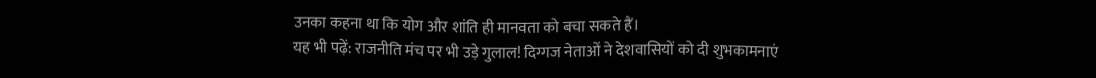उनका कहना था कि योग और शांति ही मानवता को बचा सकते हैं।
यह भी पढ़ें: राजनीति मंच पर भी उड़े गुलाल! दिग्गज नेताओं ने देशवासियों को दी शुभकामनाएं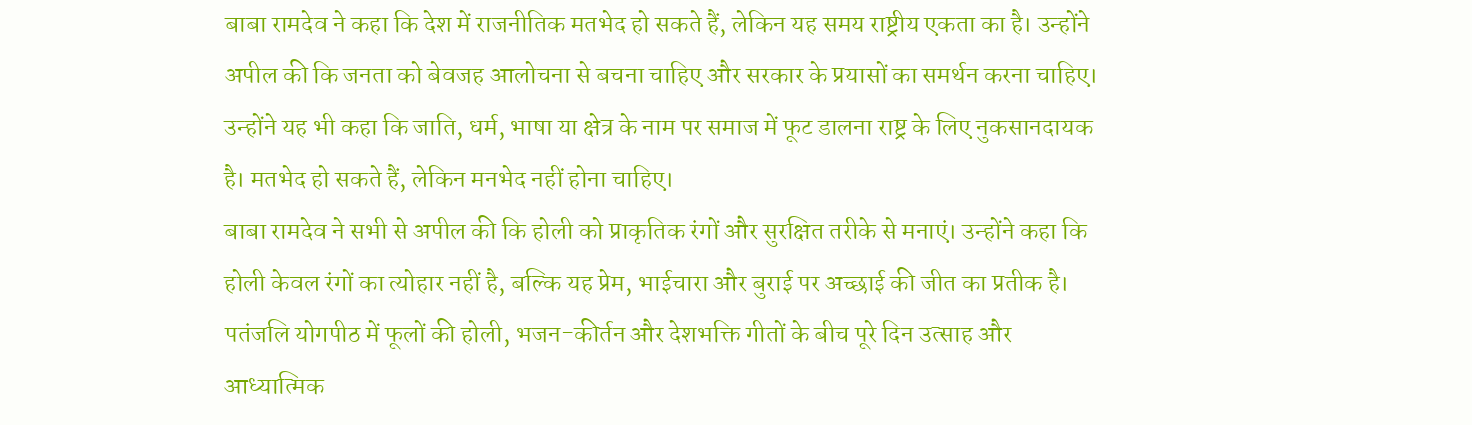बाबा रामदेव ने कहा कि देश में राजनीतिक मतभेद हो सकते हैं, लेकिन यह समय राष्ट्रीय एकता का है। उन्होंने अपील की कि जनता को बेवजह आलोचना से बचना चाहिए और सरकार के प्रयासों का समर्थन करना चाहिए। उन्होंने यह भी कहा कि जाति, धर्म, भाषा या क्षेत्र के नाम पर समाज में फूट डालना राष्ट्र के लिए नुकसानदायक है। मतभेद हो सकते हैं, लेकिन मनभेद नहीं होना चाहिए।
बाबा रामदेव ने सभी से अपील की कि होली को प्राकृतिक रंगों और सुरक्षित तरीके से मनाएं। उन्होंने कहा कि होली केवल रंगों का त्योहार नहीं है, बल्कि यह प्रेम, भाईचारा और बुराई पर अच्छाई की जीत का प्रतीक है। पतंजलि योगपीठ में फूलों की होली, भजन-कीर्तन और देशभक्ति गीतों के बीच पूरे दिन उत्साह और आध्यात्मिक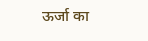ऊर्जा का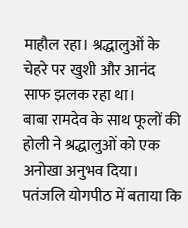माहौल रहा। श्रद्धालुओं के चेहरे पर खुशी और आनंद साफ झलक रहा था।
बाबा रामदेव के साथ फूलों की होली ने श्रद्धालुओं को एक अनोखा अनुभव दिया। पतंजलि योगपीठ में बताया कि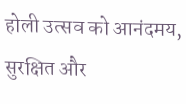होली उत्सव को आनंदमय, सुरक्षित और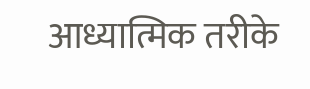आध्यात्मिक तरीके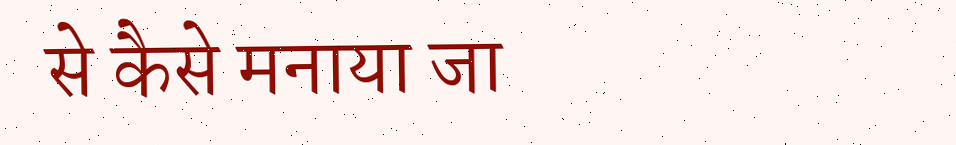से कैसे मनाया जा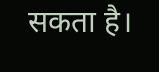सकता है।